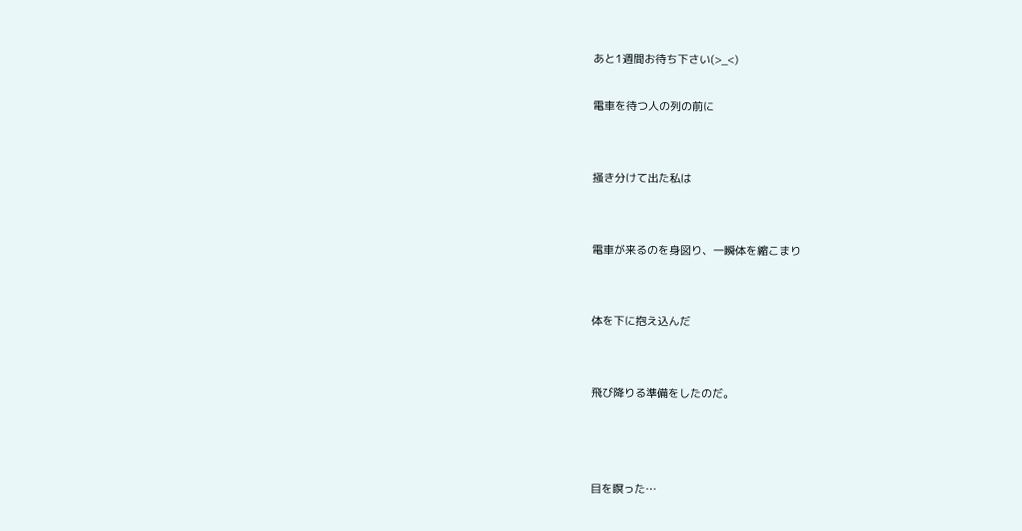あと1週間お待ち下さい(>_<)

電車を待つ人の列の前に


掻き分けて出た私は


電車が来るのを身図り、一瞬体を縮こまり


体を下に抱え込んだ


飛び降りる準備をしたのだ。



目を瞑った…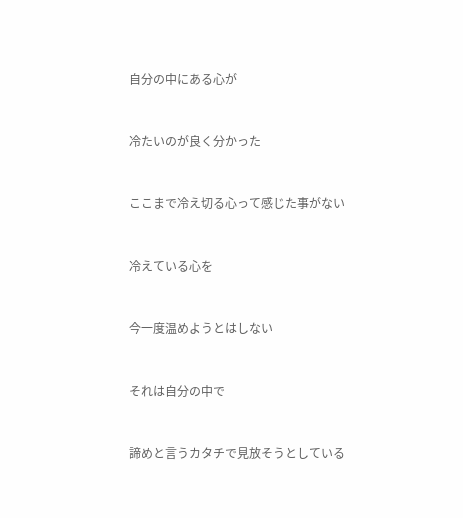自分の中にある心が


冷たいのが良く分かった


ここまで冷え切る心って感じた事がない


冷えている心を


今一度温めようとはしない


それは自分の中で


諦めと言うカタチで見放そうとしている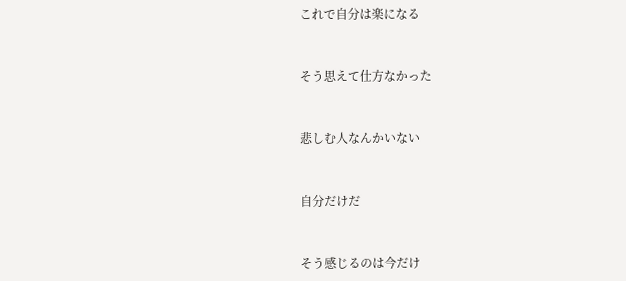これで自分は楽になる


そう思えて仕方なかった


悲しむ人なんかいない


自分だけだ


そう感じるのは今だけ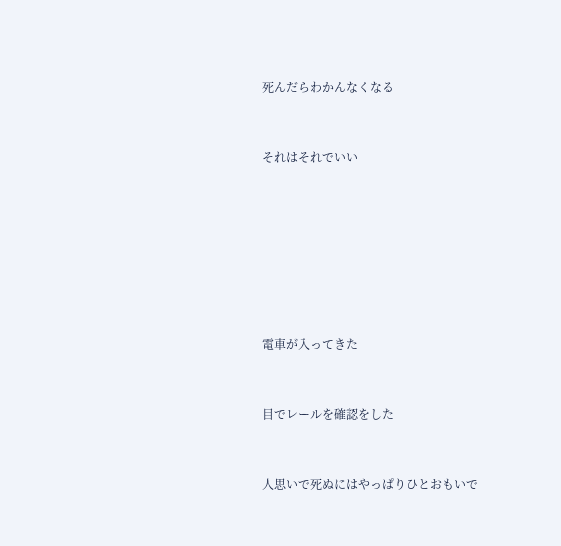死んだらわかんなくなる


それはそれでいい







電車が入ってきた


目でレールを確認をした


人思いで死ぬにはやっぱりひとおもいで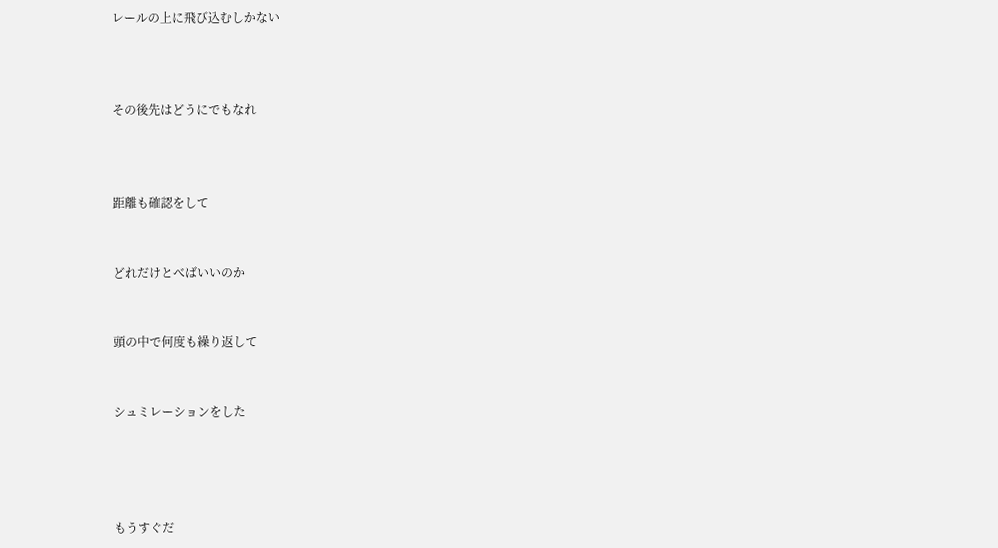レールの上に飛び込むしかない



その後先はどうにでもなれ



距離も確認をして


どれだけとべばいいのか


頭の中で何度も繰り返して


シュミレーションをした




もうすぐだ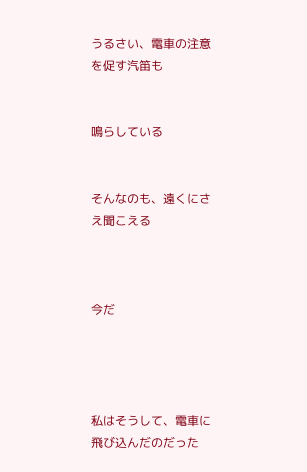うるさい、電車の注意を促す汽笛も


鳴らしている


そんなのも、遠くにさえ聞こえる



今だ




私はそうして、電車に飛び込んだのだった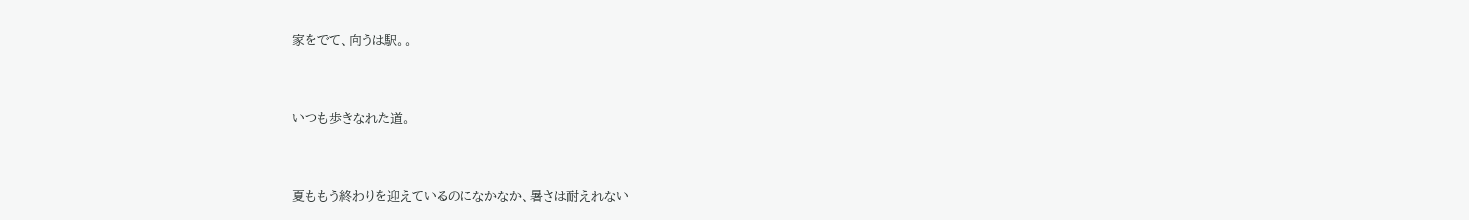家をでて、向うは駅。。


いつも歩きなれた道。


夏ももう終わりを迎えているのになかなか、暑さは耐えれない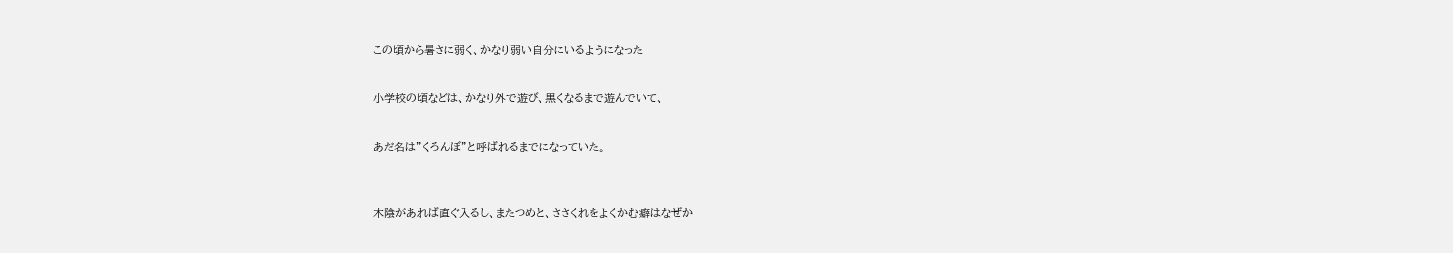この頃から暑さに弱く、かなり弱い自分にいるようになった


小学校の頃などは、かなり外で遊び、黒くなるまで遊んでいて、


あだ名は”くろんぼ”と呼ばれるまでになっていた。



木陰があれば直ぐ入るし、またつめと、ささくれをよくかむ癖はなぜか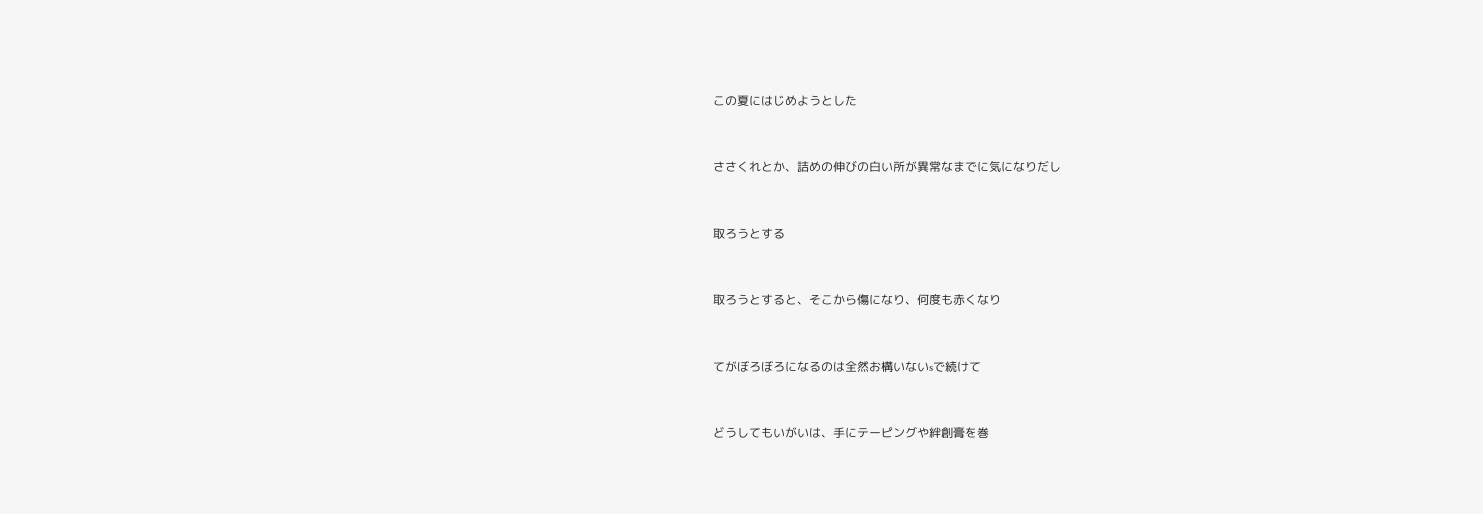この夏にはじめようとした


ささくれとか、詰めの伸びの白い所が異常なまでに気になりだし


取ろうとする


取ろうとすると、そこから傷になり、何度も赤くなり


てがぼろぼろになるのは全然お構いないsで続けて


どうしてもいがいは、手にテーピングや絆創膏を巻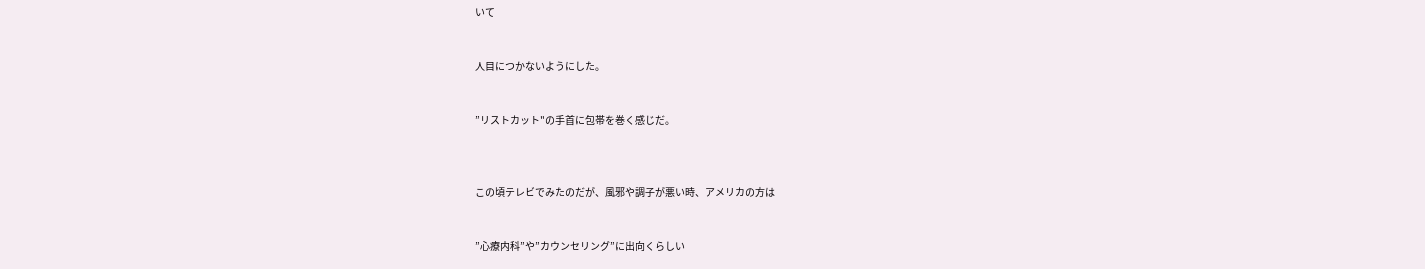いて


人目につかないようにした。


”リストカット"の手首に包帯を巻く感じだ。



この頃テレビでみたのだが、風邪や調子が悪い時、アメリカの方は


”心療内科”や”カウンセリング”に出向くらしい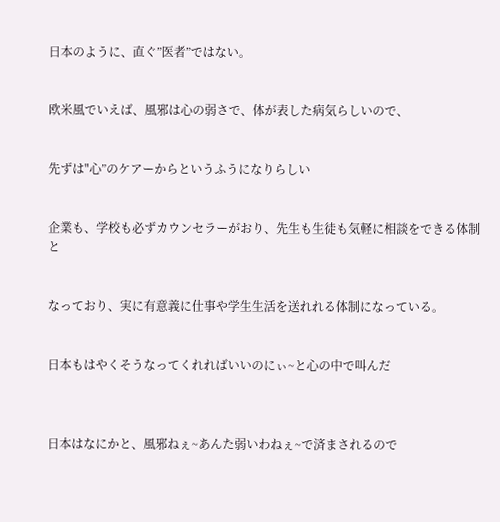日本のように、直ぐ”医者”ではない。


欧米風でいえば、風邪は心の弱さで、体が表した病気らしいので、


先ずは"心”のケアーからというふうになりらしい


企業も、学校も必ずカウンセラーがおり、先生も生徒も気軽に相談をできる体制と


なっており、実に有意義に仕事や学生生活を送れれる体制になっている。


日本もはやくそうなってくれればいいのにぃ~と心の中で叫んだ



日本はなにかと、風邪ねぇ~あんた弱いわねぇ~で済まされるので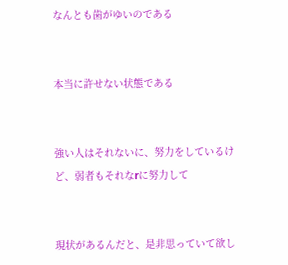なんとも歯がゆいのである


本当に許せない状態である


強い人はそれないに、努力をしているけど、弱者もそれなrに努力して


現状があるんだと、是非思っていて欲し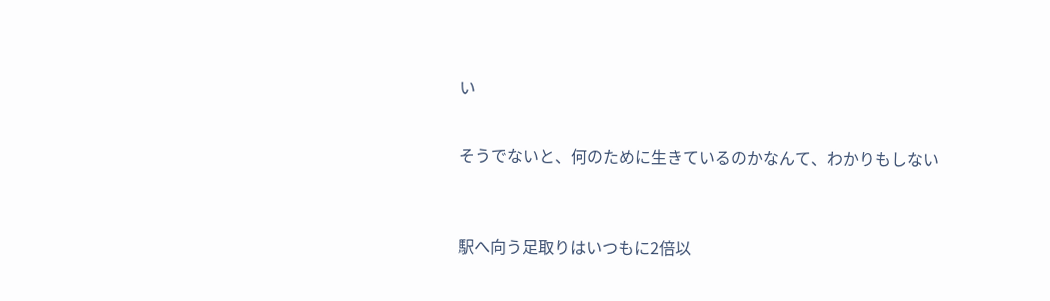い


そうでないと、何のために生きているのかなんて、わかりもしない



駅へ向う足取りはいつもに2倍以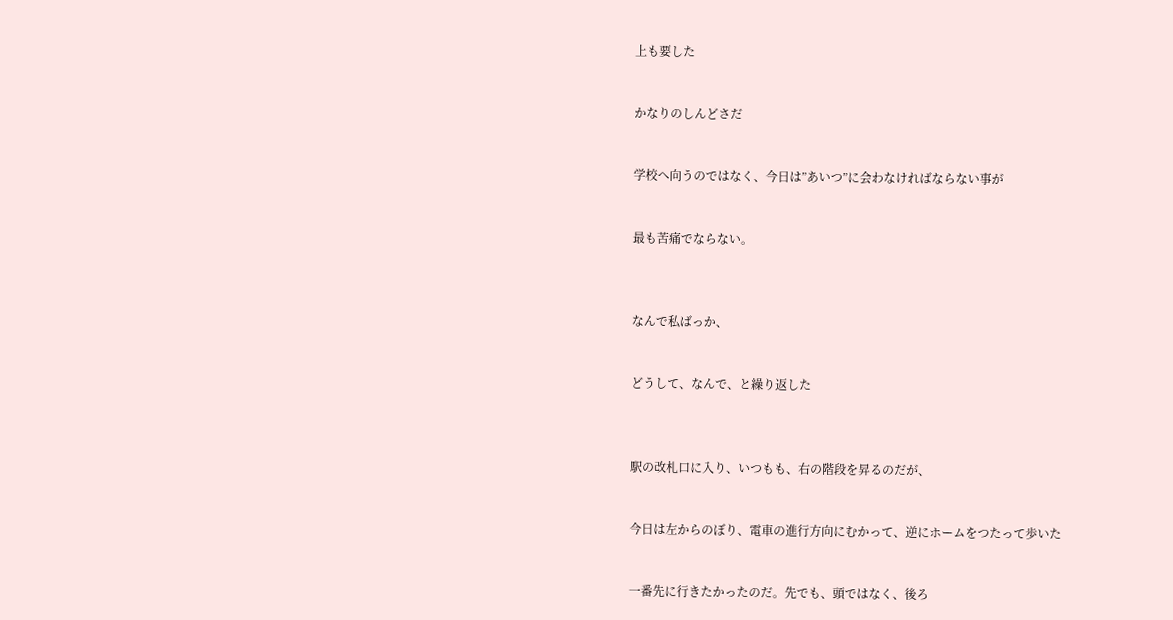上も要した


かなりのしんどさだ


学校へ向うのではなく、今日は”あいつ”に会わなければならない事が


最も苦痛でならない。



なんで私ばっか、


どうして、なんで、と繰り返した



駅の改札口に入り、いつもも、右の階段を昇るのだが、


今日は左からのぼり、電車の進行方向にむかって、逆にホームをつたって歩いた


一番先に行きたかったのだ。先でも、頭ではなく、後ろ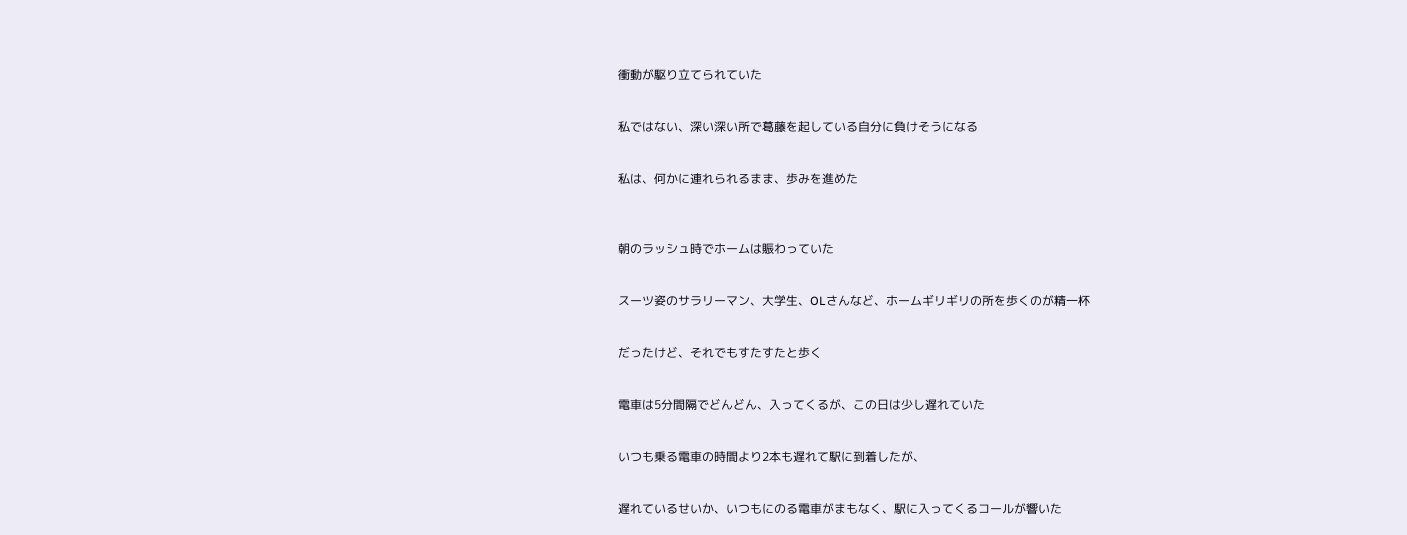衝動が駆り立てられていた


私ではない、深い深い所で葛藤を起している自分に負けそうになる


私は、何かに連れられるまま、歩みを進めた



朝のラッシュ時でホームは賑わっていた


スーツ姿のサラリーマン、大学生、OLさんなど、ホームギリギリの所を歩くのが精一杯


だったけど、それでもすたすたと歩く


電車は5分間隔でどんどん、入ってくるが、この日は少し遅れていた


いつも乗る電車の時間より2本も遅れて駅に到着したが、


遅れているせいか、いつもにのる電車がまもなく、駅に入ってくるコールが響いた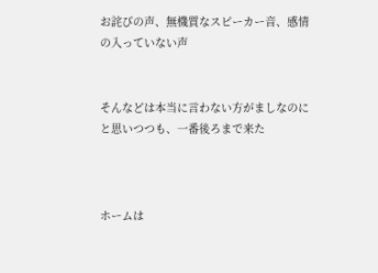お詫びの声、無機質なスピーカー音、感情の入っていない声


そんなどは本当に言わない方がましなのにと思いつつも、一番後ろまで来た



ホームは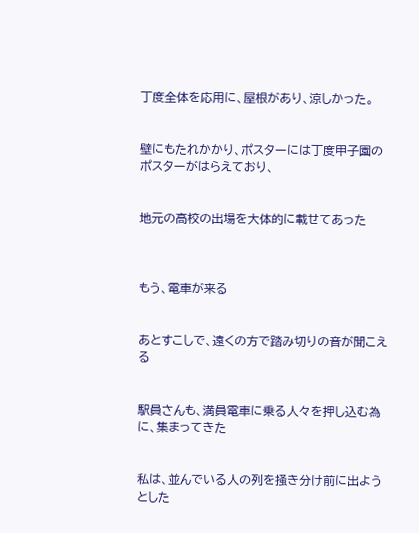丁度全体を応用に、屋根があり、涼しかった。


壁にもたれかかり、ポスターには丁度甲子園のポスターがはらえており、


地元の高校の出場を大体的に載せてあった



もう、電車が来る


あとすこしで、遠くの方で踏み切りの音が聞こえる


駅員さんも、満員電車に乗る人々を押し込む為に、集まってきた


私は、並んでいる人の列を掻き分け前に出ようとした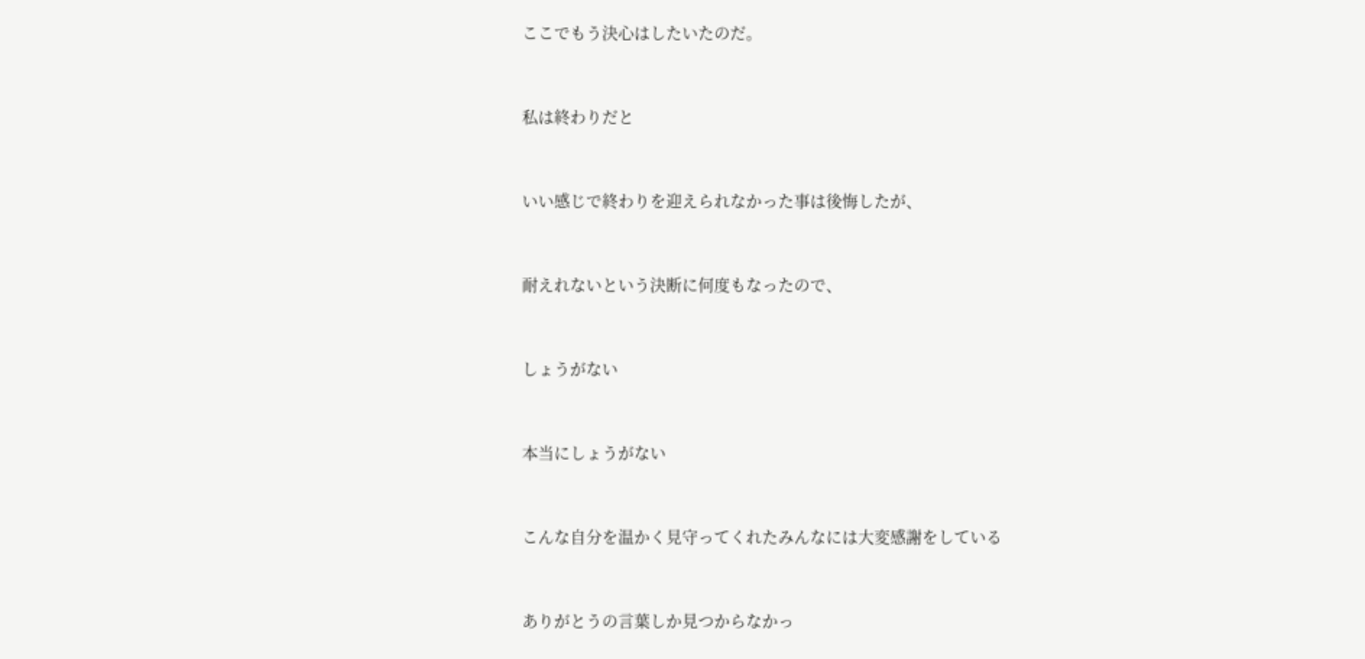ここでもう決心はしたいたのだ。


私は終わりだと


いい感じで終わりを迎えられなかった事は後悔したが、


耐えれないという決断に何度もなったので、


しょうがない


本当にしょうがない


こんな自分を温かく見守ってくれたみんなには大変感謝をしている


ありがとうの言葉しか見つからなかっ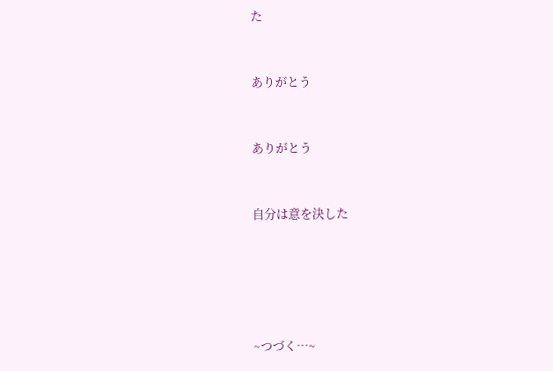た


ありがとう


ありがとう


自分は意を決した





~つづく…~